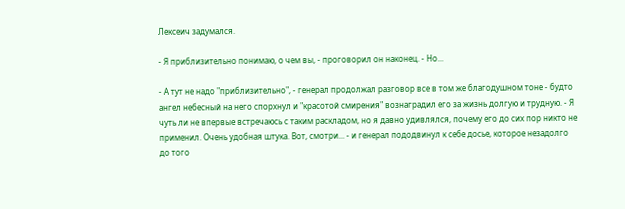Лексеич задумался.

- Я приблизительно понимаю, о чем вы, - проговорил он наконец. - Но...

- А тут не надо "приблизительно", - генерал продолжал разговор все в том же благодушном тоне - будто ангел небесный на него спорхнул и "красотой смирения" вознаградил его за жизнь долгую и трудную. - Я чуть ли не впервые встречаюсь с таким раскладом, но я давно удивлялся, почему его до сих пор никто не применил. Очень удобная штука. Вот, смотри... - и генерал пододвинул к себе досье, которое незадолго до того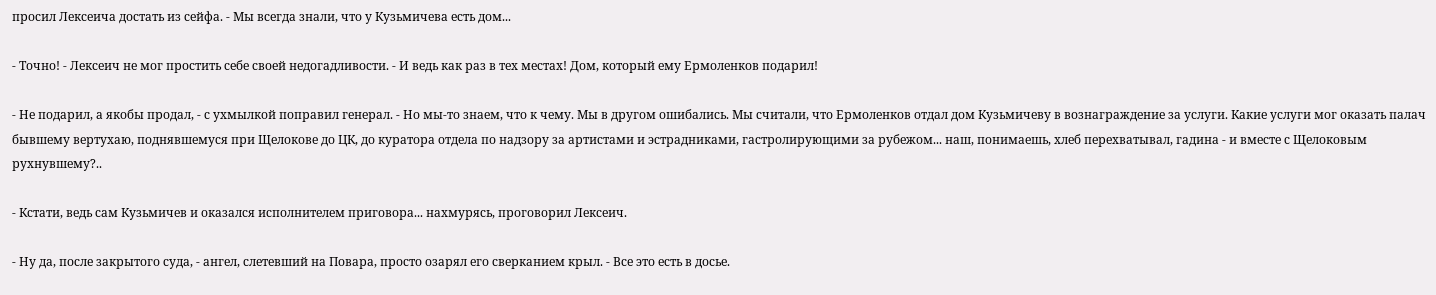просил Лексеича достать из сейфа. - Мы всегда знали, что у Кузьмичева есть дом...

- Точно! - Лексеич не мог простить себе своей недогадливости. - И ведь как раз в тех местах! Дом, который ему Ермоленков подарил!

- Не подарил, а якобы продал, - с ухмылкой поправил генерал. - Но мы-то знаем, что к чему. Мы в другом ошибались. Мы считали, что Ермоленков отдал дом Кузьмичеву в вознаграждение за услуги. Какие услуги мог оказать палач бывшему вертухаю, поднявшемуся при Щелокове до ЦК, до куратора отдела по надзору за артистами и эстрадниками, гастролирующими за рубежом... наш, понимаешь, хлеб перехватывал, гадина - и вместе с Щелоковым рухнувшему?..

- Кстати, ведь сам Кузьмичев и оказался исполнителем приговора... нахмурясь, проговорил Лексеич.

- Ну да, после закрытого суда, - ангел, слетевший на Повара, просто озарял его сверканием крыл. - Все это есть в досье.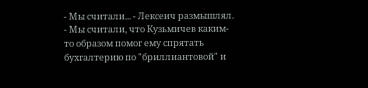- Мы считали... - Лексеич размышлял. - Мы считали, что Кузьмичев каким-то образом помог ему спрятать бухгалтерию по "бриллиантовой" и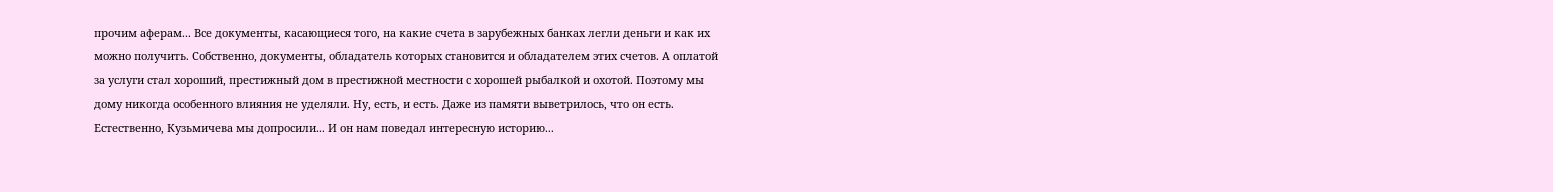прочим аферам... Все документы, касающиеся того, на какие счета в зарубежных банках легли деньги и как их можно получить. Собственно, документы, обладатель которых становится и обладателем этих счетов. А оплатой за услуги стал хороший, престижный дом в престижной местности с хорошей рыбалкой и охотой. Поэтому мы дому никогда особенного влияния не уделяли. Ну, есть, и есть. Даже из памяти выветрилось, что он есть. Естественно, Кузьмичева мы допросили... И он нам поведал интересную историю...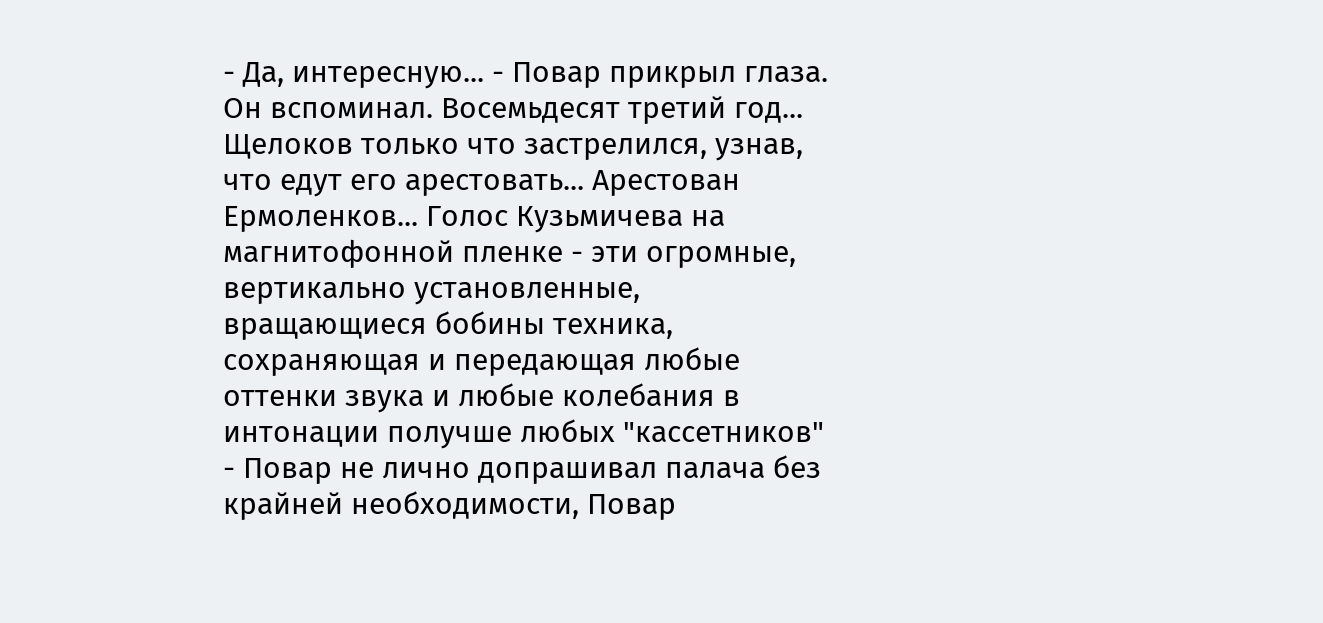- Да, интересную... - Повар прикрыл глаза. Он вспоминал. Восемьдесят третий год... Щелоков только что застрелился, узнав, что едут его арестовать... Арестован Ермоленков... Голос Кузьмичева на магнитофонной пленке - эти огромные, вертикально установленные, вращающиеся бобины техника, сохраняющая и передающая любые оттенки звука и любые колебания в интонации получше любых "кассетников" - Повар не лично допрашивал палача без крайней необходимости, Повар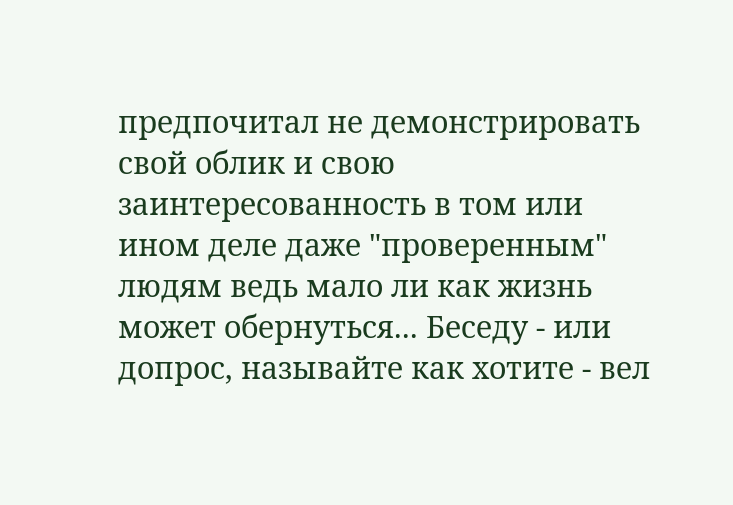предпочитал не демонстрировать свой облик и свою заинтересованность в том или ином деле даже "проверенным" людям ведь мало ли как жизнь может обернуться... Беседу - или допрос, называйте как хотите - вел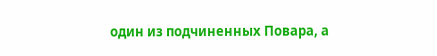один из подчиненных Повара, а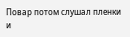Повар потом слушал пленки и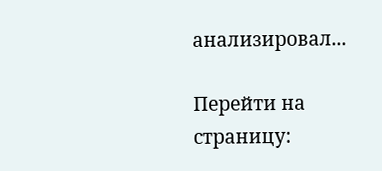анализировал...

Перейти на страницу: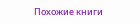Похожие книги